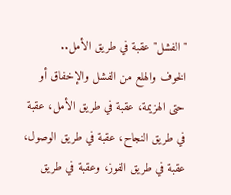"الفشل" عقبة في طريق الأمل..
الخوف والهلع من الفشل والإخفاق أو حتى الهزيمة، عقبة في طريق الأمل، عقبة في طريق النجاح، عقبة في طريق الوصول، عقبة في طريق الفوز، وعقبة في طريق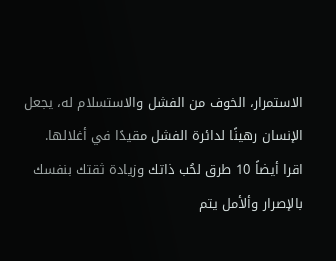الاستمرار، الخوف من الفشل والاستسلام له، يجعل الإنسان رهينًا لدائرة الفشل مقيدًا في أغلالها.
اقرا أيضاً 10 طرق لحُب ذاتك وزيادة ثقتك بنفسك
بالإصرار وألأمل يتم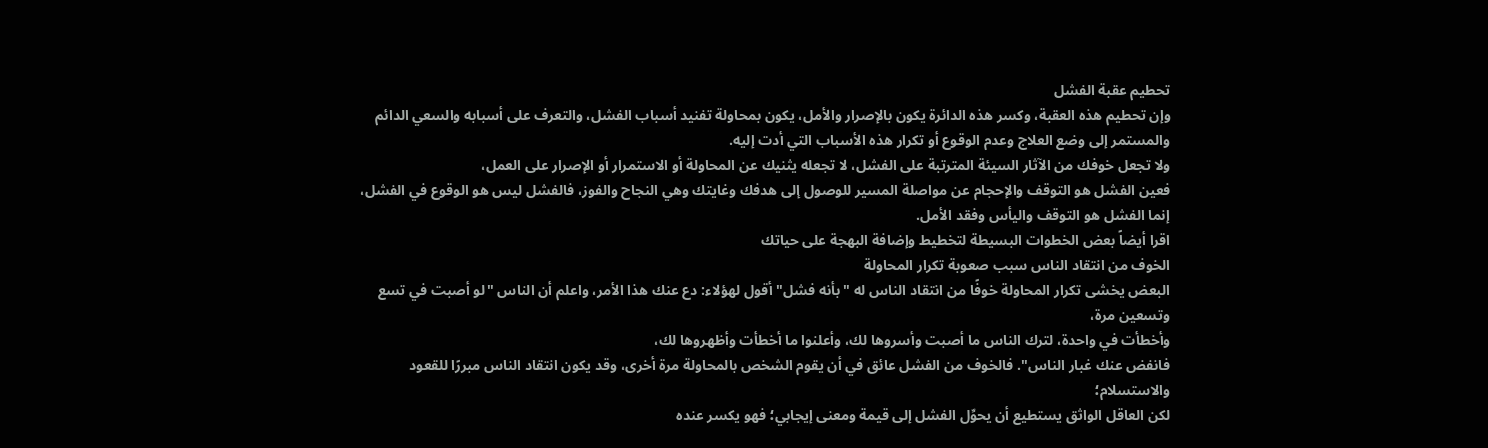تحطيم عقبة الفشل
وإن تحطيم هذه العقبة، وكسر هذه الدائرة يكون بالإصرار والأمل، يكون بمحاولة تفنيد أسباب الفشل، والتعرف على أسبابه والسعي الدائم والمستمر إلى وضع العلاج وعدم الوقوع أو تكرار هذه الأسباب التي أدت إليه.
ولا تجعل خوفك من الآثار السيئة المترتبة على الفشل، لا تجعله يثنيك عن المحاولة أو الاستمرار أو الإصرار على العمل،
فعين الفشل هو التوقف والإحجام عن مواصلة المسير للوصول إلى هدفك وغايتك وهي النجاح والفوز، فالفشل ليس هو الوقوع في الفشل، إنما الفشل هو التوقف واليأس وفقد الأمل.
اقرا أيضاً بعض الخطوات البسيطة لتخطيط وإضافة البهجة على حياتك
الخوف من انتقاد الناس سبب صعوبة تكرار المحاولة
البعض يخشى تكرار المحاولة خوفًا من انتقاد الناس له "بأنه فشل" أقول لهؤلاء: دع عنك هذا الأمر، واعلم أن الناس "لو أصبت في تسع وتسعين مرة،
وأخطأت في واحدة، لترك الناس ما أصبت وأسروها لك، وأعلنوا ما أخطأت وأظهروها لك،
فانفض عنك غبار الناس". فالخوف من الفشل عائق في أن يقوم الشخص بالمحاولة مرة أخرى، وقد يكون انتقاد الناس مبررًا للقعود والاستسلام؛
لكن العاقل الواثق يستطيع أن يحوِّل الفشل إلى قيمة ومعنى إيجابي؛ فهو يكسر عنده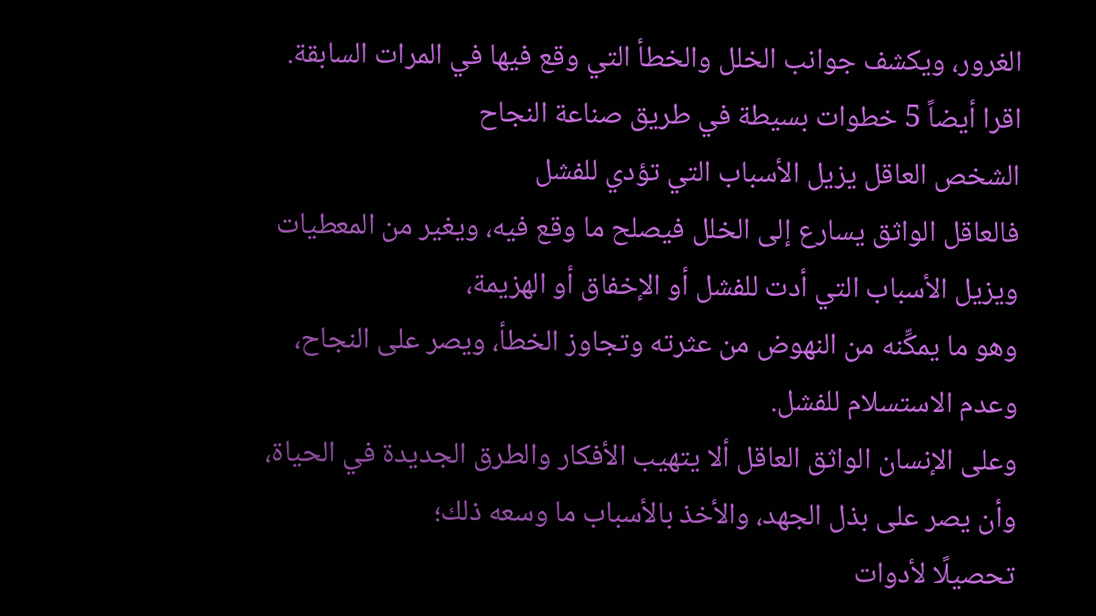الغرور، ويكشف جوانب الخلل والخطأ التي وقع فيها في المرات السابقة.
اقرا أيضاً 5 خطوات بسيطة في طريق صناعة النجاح
الشخص العاقل يزيل الأسباب التي تؤدي للفشل
فالعاقل الواثق يسارع إلى الخلل فيصلح ما وقع فيه، ويغير من المعطيات ويزيل الأسباب التي أدت للفشل أو الإخفاق أو الهزيمة،
وهو ما يمكِّنه من النهوض من عثرته وتجاوز الخطأ، ويصر على النجاح، وعدم الاستسلام للفشل.
وعلى الإنسان الواثق العاقل ألا يتهيب الأفكار والطرق الجديدة في الحياة، وأن يصر على بذل الجهد، والأخذ بالأسباب ما وسعه ذلك؛
تحصيلًا لأدوات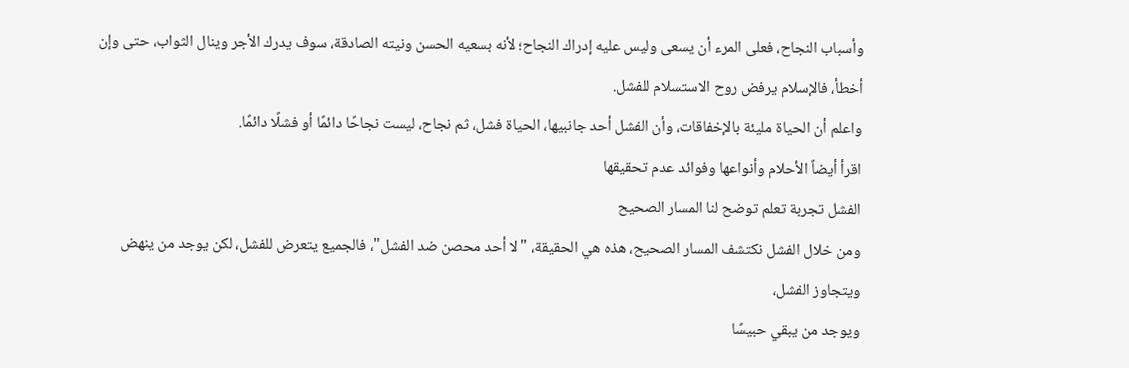وأسباب النجاح، فعلى المرء أن يسعى وليس عليه إدراك النجاح؛ لأنه بسعيه الحسن ونيته الصادقة، سوف يدرك الأجر وينال الثواب، حتى وإن أخطأ، فالإسلام يرفض روح الاستسلام للفشل.
واعلم أن الحياة مليئة بالإخفاقات، وأن الفشل أحد جانبيها، الحياة فشل، ثم نجاح، ليست نجاحًا دائمًا أو فشلًا دائمًا.
اقرأ أيضاً الأحلام وأنواعها وفوائد عدم تحقيقها
الفشل تجربة تعلم توضح لنا المسار الصحيح
ومن خلال الفشل نكتشف المسار الصحيح، هذه هي الحقيقة، "لا أحد محصن ضد الفشل"، فالجميع يتعرض للفشل، لكن يوجد من ينهض ويتجاوز الفشل،
ويوجد من يبقي حبيسًا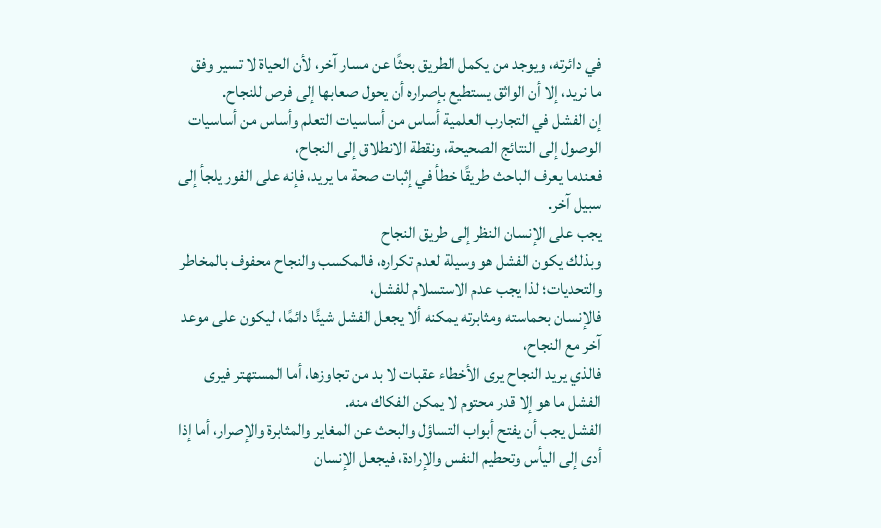في دائرته، ويوجد من يكمل الطريق بحثًا عن مسار آخر، لأن الحياة لا تسير وفق ما نريد، إلا أن الواثق يستطيع بإصراره أن يحول صعابها إلى فرص للنجاح.
إن الفشل في التجارب العلمية أساس من أساسيات التعلم وأساس من أساسيات الوصول إلى النتائج الصحيحة، ونقطة الانطلاق إلى النجاح،
فعندما يعرف الباحث طريقًا خطأ في إثبات صحة ما يريد، فإنه على الفور يلجأ إلى سبيل آخر.
يجب على الإنسان النظر إلى طريق النجاح
وبذلك يكون الفشل هو وسيلة لعدم تكراره، فالمكسب والنجاح محفوف بالمخاطر والتحديات؛ لذا يجب عدم الاستسلام للفشل،
فالإنسان بحماسته ومثابرته يمكنه ألا يجعل الفشل شيئًا دائمًا، ليكون على موعد آخر مع النجاح،
فالذي يريد النجاح يرى الأخطاء عقبات لا بد من تجاوزها، أما المستهتر فيرى الفشل ما هو إلا قدر محتوم لا يمكن الفكاك منه.
الفشل يجب أن يفتح أبواب التساؤل والبحث عن المغاير والمثابرة والإصرار، أما إذا أدى إلى اليأس وتحطيم النفس والإرادة، فيجعل الإنسان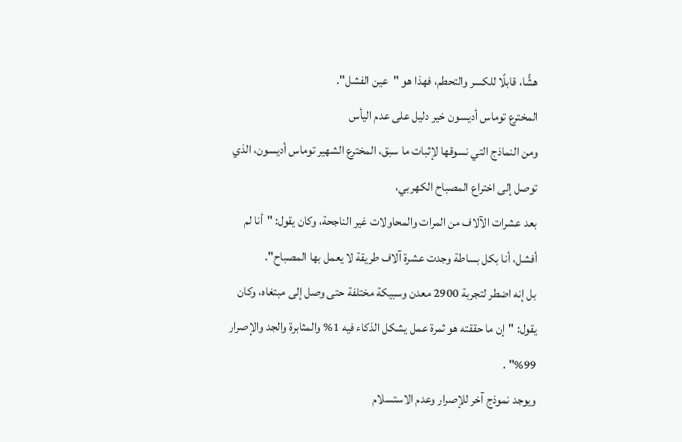هشًّا، قابلًا للكسر والتحطم، فهذا هو "عين الفشل".
المخترع توماس أديسون خير دليل على عدم اليأس
ومن النماذج التي نسوقها لإثبات ما سبق، المخترع الشهير توماس أديسون، الذي توصل إلى اختراع المصباح الكهربي،
بعد عشرات الآلاف من المرات والمحاولات غير الناجحة، وكان يقول: "أنا لم أفشل، أنا بكل بساطة وجدت عشرة آلاف طريقة لا يعمل بها المصباح".
بل إنه اضطر لتجربة 2900 معدن وسبيكة مختلفة حتى وصل إلى مبتغاه، وكان يقول: "إن ما حققته هو ثمرة عمل يشكل الذكاء فيه 1% والمثابرة والجد والإصرار 99%" .
ويوجد نموذج آخر للإصرار وعدم الاستسلام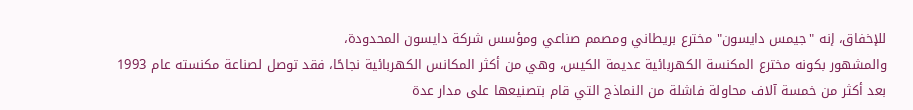للإخفاق، إنه "جيمس دايسون" مخترع بريطاني ومصمم صناعي ومؤسس شركة دايسون المحدودة،
والمشهور بكونه مخترع المكنسة الكهربائية عديمة الكيس، وهي من أكثر المكانس الكهربائية نجاحًا، فقد توصل لصناعة مكنسته عام 1993 بعد أكثر من خمسة آلاف محاولة فاشلة من النماذج التي قام بتصنيعها على مدار عدة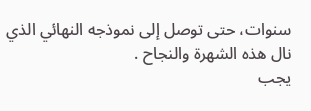سنوات، حتى توصل إلى نموذجه النهائي الذي نال هذه الشهرة والنجاح .
يجب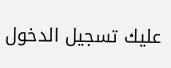عليك تسجيل الدخول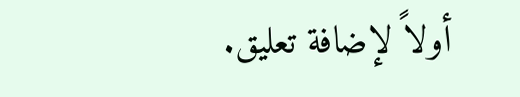أولاً لإضافة تعليق.